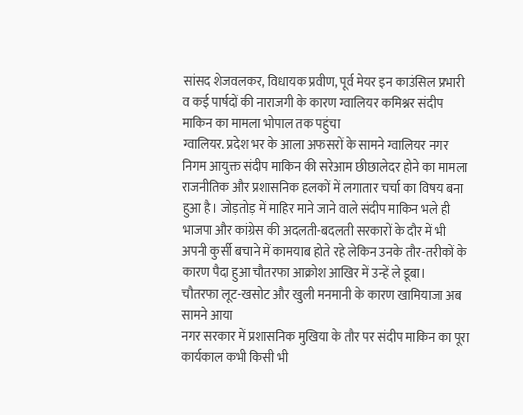सांसद शेजवलकर, विधायक प्रवीण, पूर्व मेयर इन काउंसिल प्रभारी व कई पार्षदों की नाराजगी के कारण ग्वालियर कमिश्नर संदीप माकिन का मामला भोपाल तक पहुंचा
ग्वालियर. प्रदेश भर के आला अफसरों के सामने ग्वालियर नगर निगम आयुक्त संदीप माकिन की सरेआम छीछालेदर होने का मामला राजनीतिक और प्रशासनिक हलकों में लगातार चर्चा का विषय बना हुआ है। जोड़तोड़ में माहिर माने जाने वाले संदीप माकिन भले ही भाजपा और कांग्रेस की अदलती-बदलती सरकारों के दौर में भी अपनी कुर्सी बचाने में कामयाब होते रहे लेकिन उनके तौर-तरीकों के कारण पैदा हुआ चौतरफा आक्रोश आखिर में उन्हें ले डूबा।
चौतरफा लूट-खसोट और खुली मनमानी के कारण खामियाजा अब सामने आया
नगर सरकार में प्रशासनिक मुखिया के तौर पर संदीप माकिन का पूरा कार्यकाल कभी किसी भी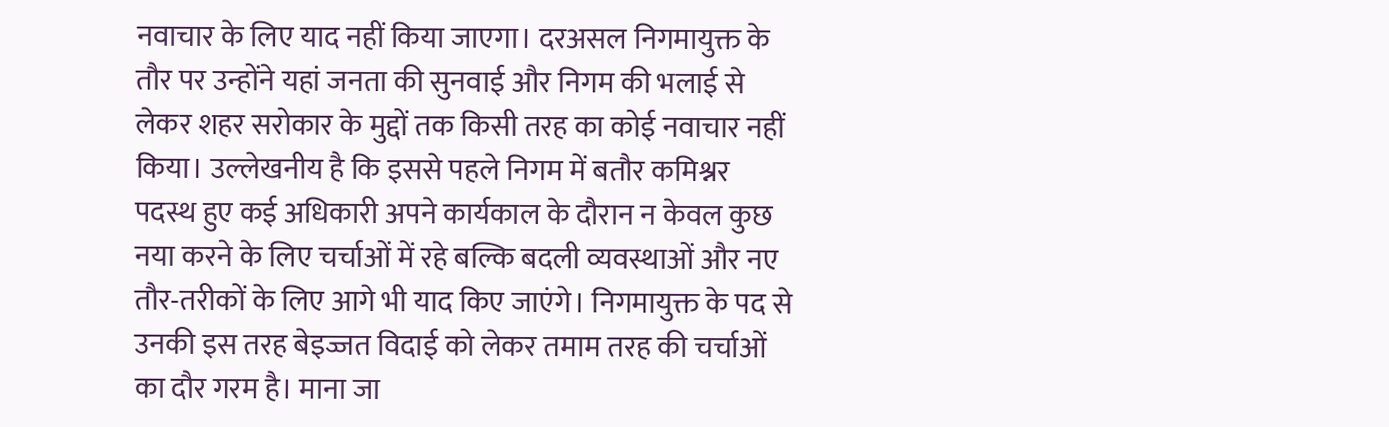नवाचार के लिए याद नहीं किया जाएगा। दरअसल निगमायुक्त के तौर पर उन्होंने यहां जनता की सुनवाई और निगम की भलाई से लेकर शहर सरोकार के मुद्दों तक किसी तरह का कोई नवाचार नहीं किया। उल्लेखनीय है कि इससे पहले निगम में बतौर कमिश्नर पदस्थ हुए कई अधिकारी अपने कार्यकाल के दौरान न केवल कुछ नया करने के लिए चर्चाओं में रहे बल्कि बदली व्यवस्थाओं और नए तौर-तरीकों के लिए आगे भी याद किए जाएंगे। निगमायुक्त के पद से उनकी इस तरह बेइज्जत विदाई को लेकर तमाम तरह की चर्चाओं का दौर गरम है। माना जा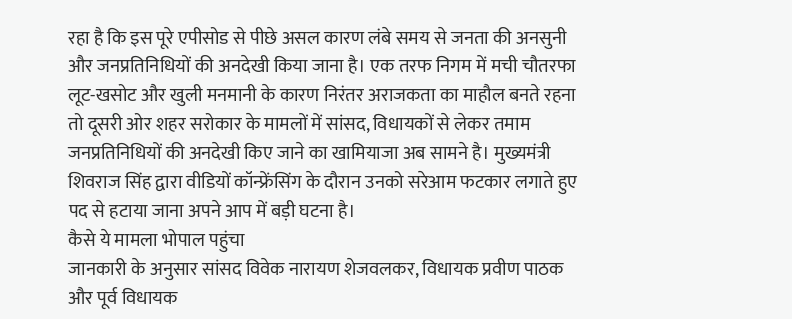रहा है कि इस पूरे एपीसोड से पीछे असल कारण लंबे समय से जनता की अनसुनी और जनप्रतिनिधियों की अनदेखी किया जाना है। एक तरफ निगम में मची चौतरफा लूट-खसोट और खुली मनमानी के कारण निरंतर अराजकता का माहौल बनते रहना तो दूसरी ओर शहर सरोकार के मामलों में सांसद, विधायकों से लेकर तमाम जनप्रतिनिधियों की अनदेखी किए जाने का खामियाजा अब सामने है। मुख्यमंत्री शिवराज सिंह द्वारा वीडियों कॉन्फ्रेंसिंग के दौरान उनको सरेआम फटकार लगाते हुए पद से हटाया जाना अपने आप में बड़ी घटना है।
कैसे ये मामला भोपाल पहुंचा
जानकारी के अनुसार सांसद विवेक नारायण शेजवलकर, विधायक प्रवीण पाठक और पूर्व विधायक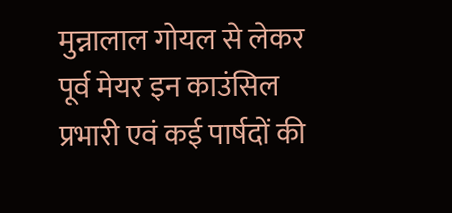मुन्नालाल गोयल से लेकर पूर्व मेयर इन काउंसिल प्रभारी एवं कई पार्षदों की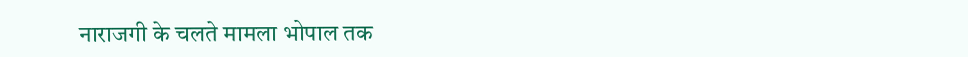नाराजगी के चलते मामला भोपाल तक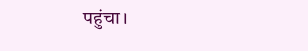पहुंचा।